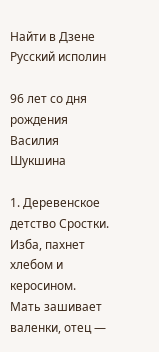Найти в Дзене
Русский исполин

96 лет со дня рождения Василия Шукшина

1. Деревенское детство Сростки. Изба, пахнет хлебом и керосином.
Мать зашивает валенки, отец —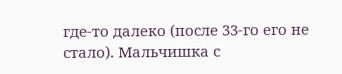где-то далеко (после 33-го его не стало). Мальчишка с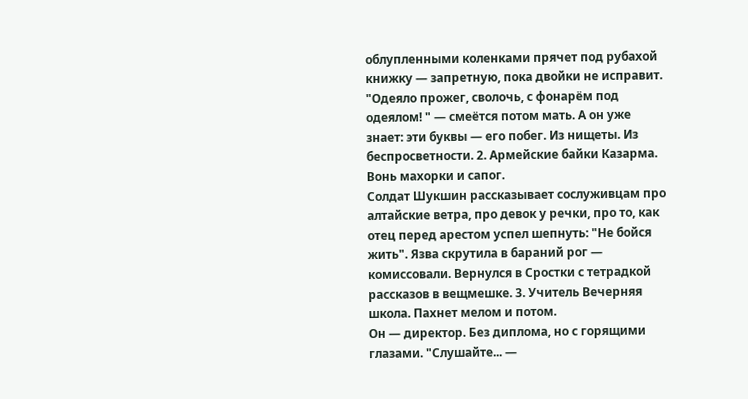облупленными коленками прячет под рубахой книжку — запретную, пока двойки не исправит. "Одеяло прожег, сволочь, с фонарём под одеялом! " — смеётся потом мать. А он уже знает: эти буквы — его побег. Из нищеты. Из беспросветности. 2. Армейские байки Казарма. Вонь махорки и сапог.
Солдат Шукшин рассказывает сослуживцам про алтайские ветра, про девок у речки, про то, как отец перед арестом успел шепнуть: "Не бойся жить". Язва скрутила в бараний рог — комиссовали. Вернулся в Сростки с тетрадкой рассказов в вещмешке. 3. Учитель Вечерняя школа. Пахнет мелом и потом.
Он — директор. Без диплома, но с горящими глазами. "Слушайте... —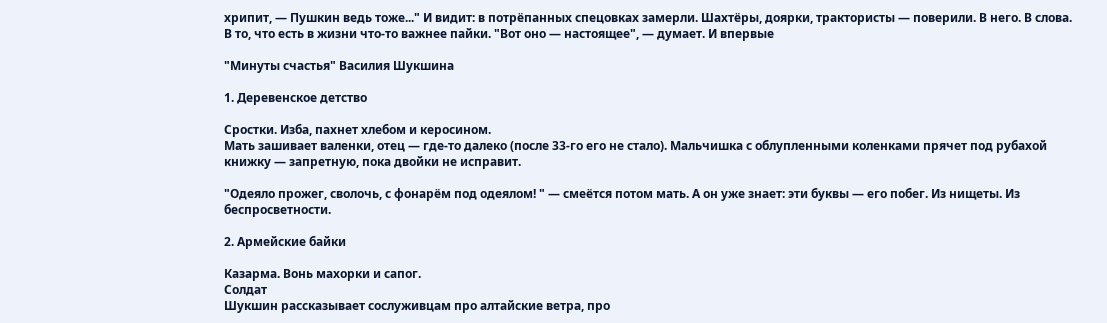хрипит, — Пушкин ведь тоже..." И видит: в потрёпанных спецовках замерли. Шахтёры, доярки, трактористы — поверили. В него. В слова. В то, что есть в жизни что-то важнее пайки. "Вот оно — настоящее", — думает. И впервые

"Минуты счастья" Василия Шукшина

1. Деревенское детство

Сростки. Изба, пахнет хлебом и керосином.
Мать зашивает валенки, отец — где-то далеко (после 33-го его не стало). Мальчишка с облупленными коленками прячет под рубахой книжку — запретную, пока двойки не исправит.

"Одеяло прожег, сволочь, с фонарём под одеялом! " — смеётся потом мать. А он уже знает: эти буквы — его побег. Из нищеты. Из беспросветности.

2. Армейские байки

Казарма. Вонь махорки и сапог.
Солдат
Шукшин рассказывает сослуживцам про алтайские ветра, про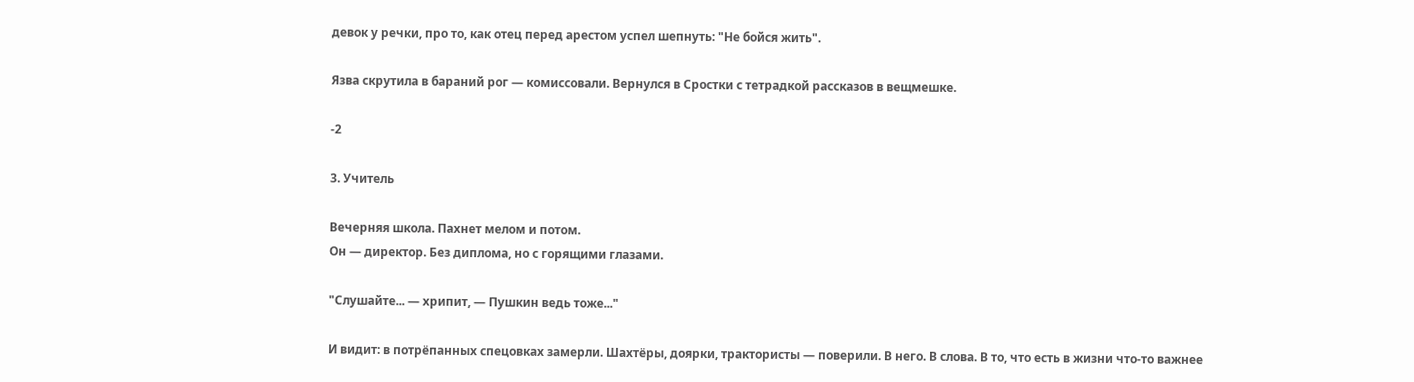девок у речки, про то, как отец перед арестом успел шепнуть: "Не бойся жить".

Язва скрутила в бараний рог — комиссовали. Вернулся в Сростки с тетрадкой рассказов в вещмешке.

-2

3. Учитель

Вечерняя школа. Пахнет мелом и потом.
Он — директор. Без диплома, но с горящими глазами.

"Слушайте... — хрипит, — Пушкин ведь тоже..."

И видит: в потрёпанных спецовках замерли. Шахтёры, доярки, трактористы — поверили. В него. В слова. В то, что есть в жизни что-то важнее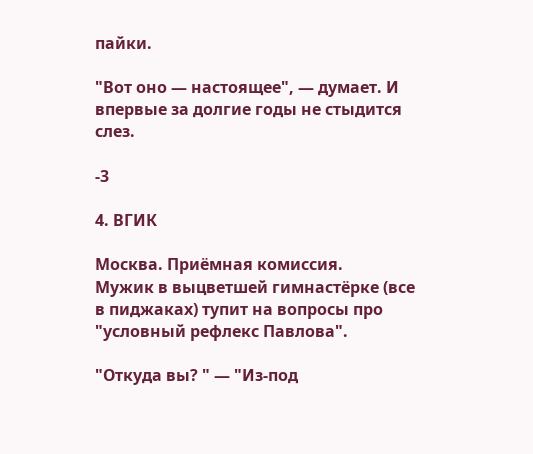пайки.

"Вот оно — настоящее", — думает. И впервые за долгие годы не стыдится слез.

-3

4. ВГИК

Москва. Приёмная комиссия.
Мужик в выцветшей гимнастёрке (все в пиджаках) тупит на вопросы про "условный рефлекс Павлова".

"Откуда вы? " — "Из-под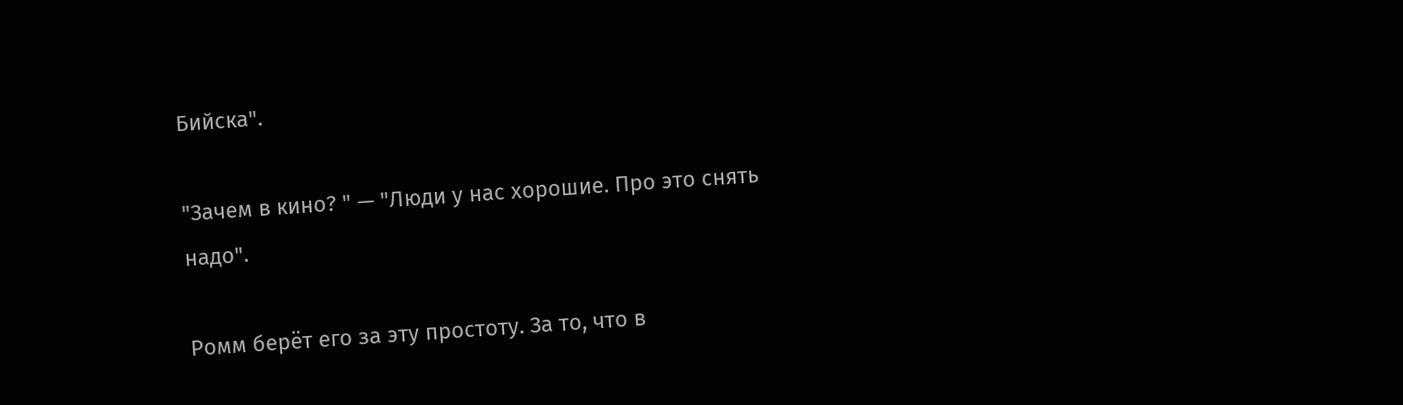Бийска".

"Зачем в кино? " — "Люди у нас хорошие. Про это снять надо".

Ромм берёт его за эту простоту. За то, что в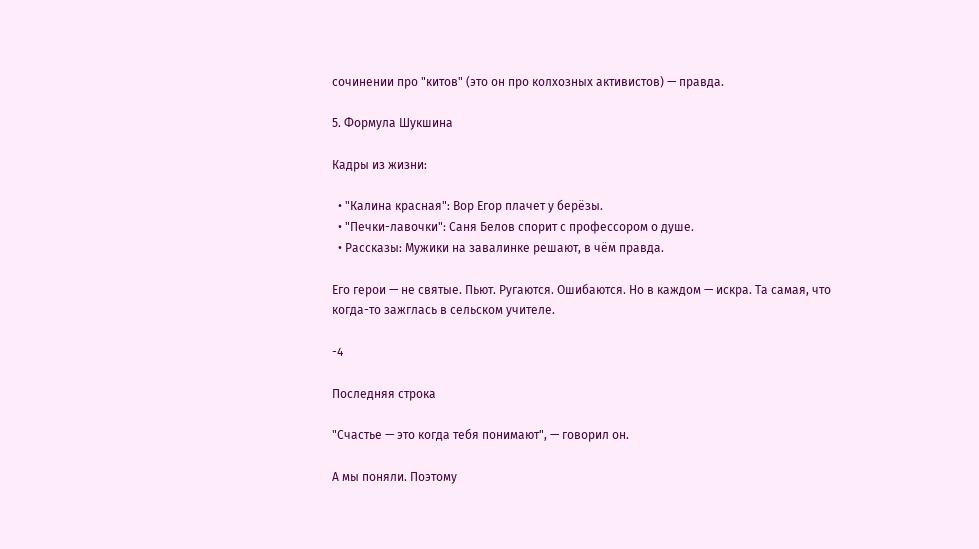сочинении про "китов" (это он про колхозных активистов) — правда.

5. Формула Шукшина

Кадры из жизни:

  • "Калина красная": Вор Егор плачет у берёзы.
  • "Печки-лавочки": Саня Белов спорит с профессором о душе.
  • Рассказы: Мужики на завалинке решают, в чём правда.

Его герои — не святые. Пьют. Ругаются. Ошибаются. Но в каждом — искра. Та самая, что когда-то зажглась в сельском учителе.

-4

Последняя строка

"Счастье — это когда тебя понимают", — говорил он.

А мы поняли. Поэтому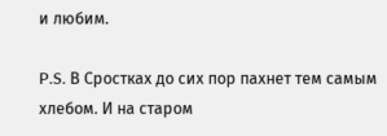и любим.

P.S. В Сростках до сих пор пахнет тем самым хлебом. И на старом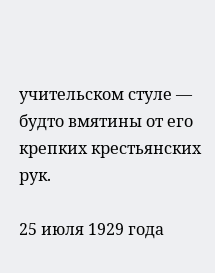учительском стуле — будто вмятины от его крепких крестьянских рук.

25 июля 1929 года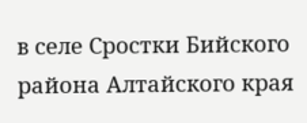в селе Сростки Бийского района Алтайского края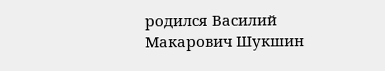родился Василий Макарович Шукшин